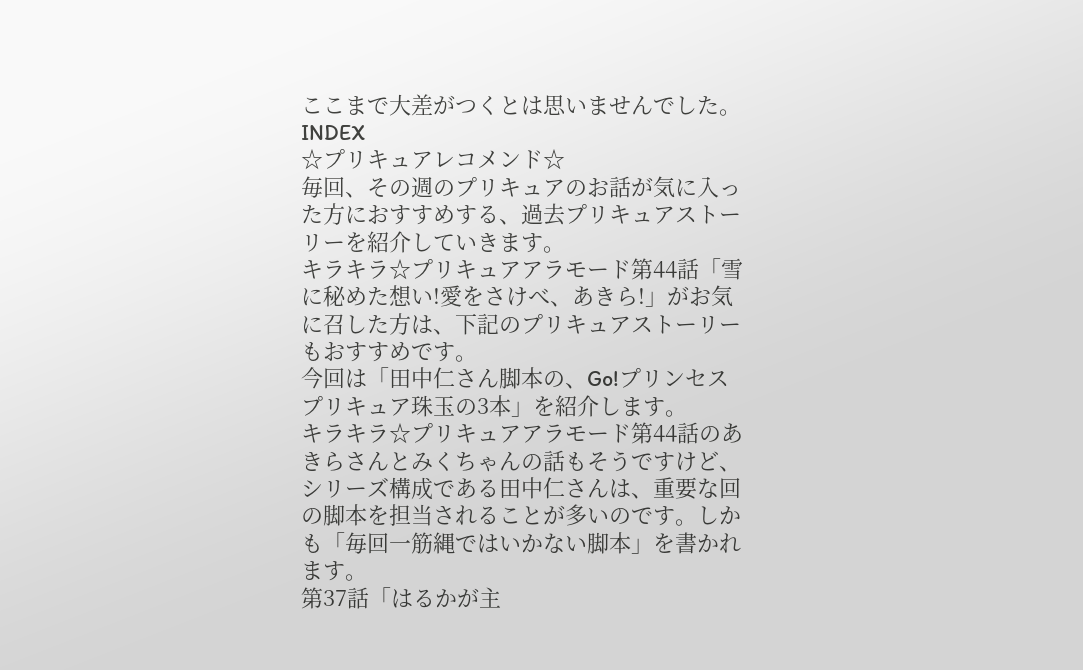ここまで大差がつくとは思いませんでした。
INDEX
☆プリキュアレコメンド☆
毎回、その週のプリキュアのお話が気に入った方におすすめする、過去プリキュアストーリーを紹介していきます。
キラキラ☆プリキュアアラモード第44話「雪に秘めた想い!愛をさけべ、あきら!」がお気に召した方は、下記のプリキュアストーリーもおすすめです。
今回は「田中仁さん脚本の、Go!プリンセスプリキュア珠玉の3本」を紹介します。
キラキラ☆プリキュアアラモード第44話のあきらさんとみくちゃんの話もそうですけど、シリーズ構成である田中仁さんは、重要な回の脚本を担当されることが多いのです。しかも「毎回一筋縄ではいかない脚本」を書かれます。
第37話「はるかが主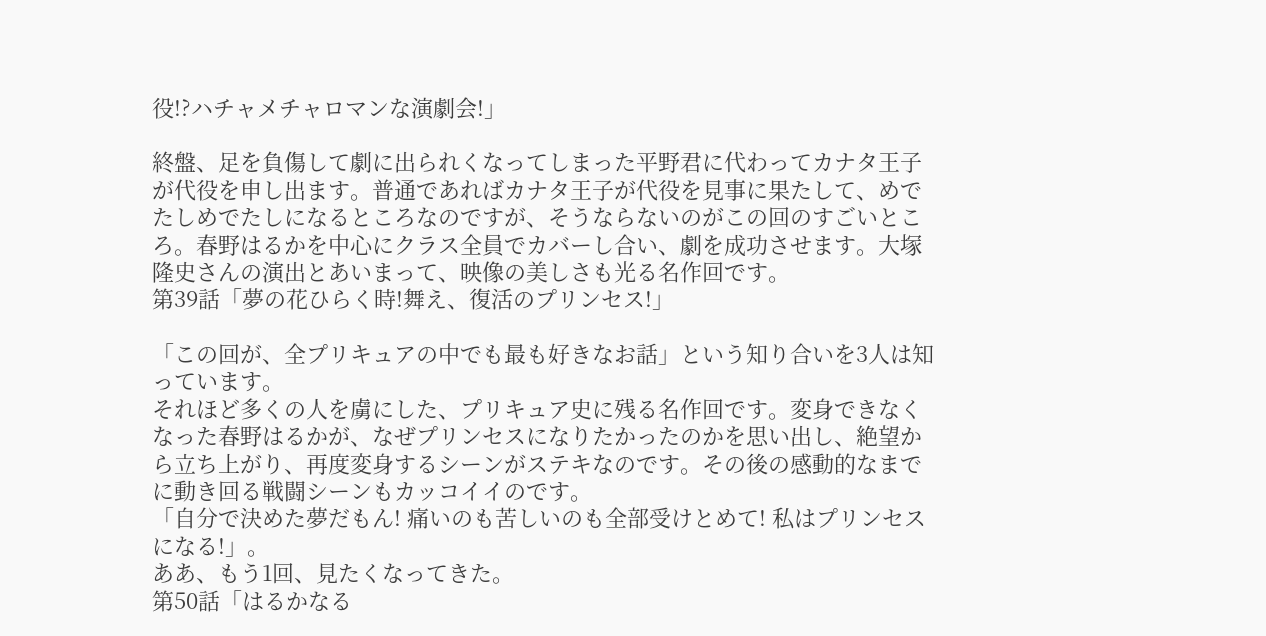役!?ハチャメチャロマンな演劇会!」

終盤、足を負傷して劇に出られくなってしまった平野君に代わってカナタ王子が代役を申し出ます。普通であればカナタ王子が代役を見事に果たして、めでたしめでたしになるところなのですが、そうならないのがこの回のすごいところ。春野はるかを中心にクラス全員でカバーし合い、劇を成功させます。大塚隆史さんの演出とあいまって、映像の美しさも光る名作回です。
第39話「夢の花ひらく時!舞え、復活のプリンセス!」

「この回が、全プリキュアの中でも最も好きなお話」という知り合いを3人は知っています。
それほど多くの人を虜にした、プリキュア史に残る名作回です。変身できなくなった春野はるかが、なぜプリンセスになりたかったのかを思い出し、絶望から立ち上がり、再度変身するシーンがステキなのです。その後の感動的なまでに動き回る戦闘シーンもカッコイイのです。
「自分で決めた夢だもん! 痛いのも苦しいのも全部受けとめて! 私はプリンセスになる!」。
ああ、もう1回、見たくなってきた。
第50話「はるかなる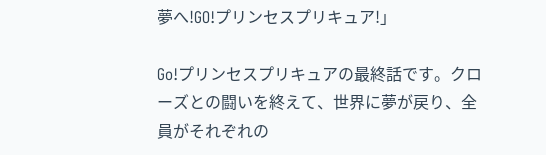夢へ!GO!プリンセスプリキュア!」

Go!プリンセスプリキュアの最終話です。クローズとの闘いを終えて、世界に夢が戻り、全員がそれぞれの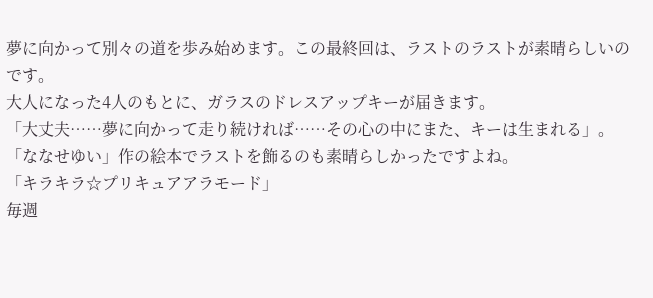夢に向かって別々の道を歩み始めます。この最終回は、ラストのラストが素晴らしいのです。
大人になった4人のもとに、ガラスのドレスアップキーが届きます。
「大丈夫……夢に向かって走り続ければ……その心の中にまた、キーは生まれる」。
「ななせゆい」作の絵本でラストを飾るのも素晴らしかったですよね。
「キラキラ☆プリキュアアラモード」
毎週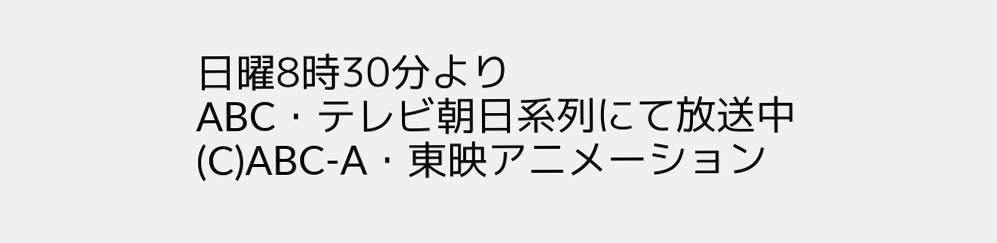日曜8時30分より
ABC・テレビ朝日系列にて放送中
(C)ABC-A・東映アニメーション